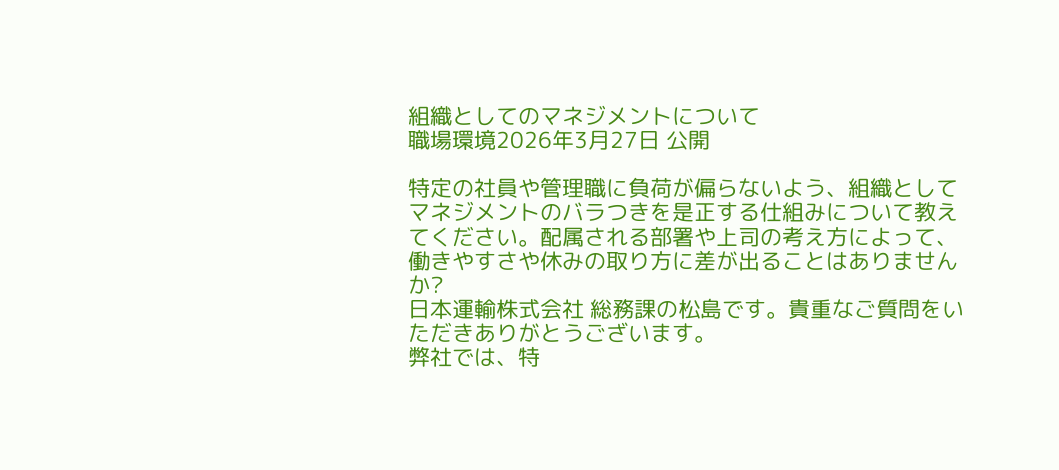組織としてのマネジメントについて
職場環境2026年3月27日 公開

特定の社員や管理職に負荷が偏らないよう、組織としてマネジメントのバラつきを是正する仕組みについて教えてください。配属される部署や上司の考え方によって、働きやすさや休みの取り方に差が出ることはありませんか?
日本運輸株式会社 総務課の松島です。貴重なご質問をいただきありがとうございます。
弊社では、特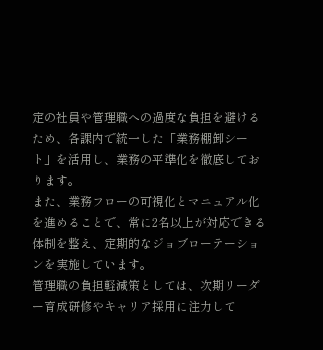定の社員や管理職への過度な負担を避けるため、各課内で統一した「業務棚卸シート」を活用し、業務の平準化を徹底しております。
また、業務フローの可視化とマニュアル化を進めることで、常に2名以上が対応できる体制を整え、定期的なジョブローテーションを実施しています。
管理職の負担軽減策としては、次期リーダー育成研修やキャリア採用に注力して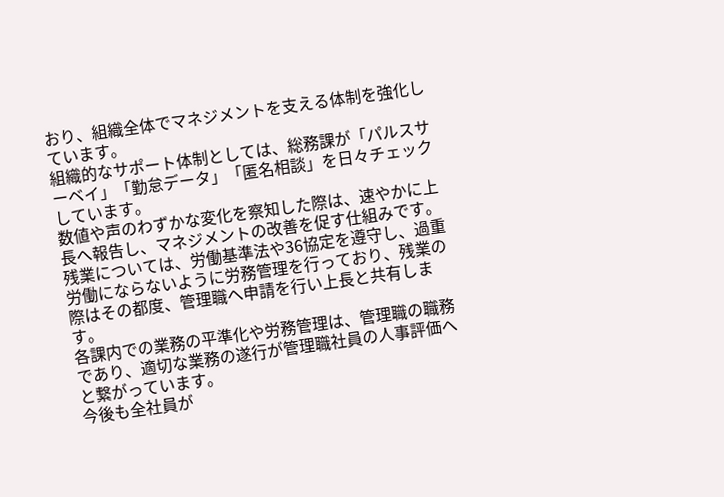おり、組織全体でマネジメントを支える体制を強化しています。
組織的なサポート体制としては、総務課が「パルスサーベイ」「勤怠データ」「匿名相談」を日々チェックしています。
数値や声のわずかな変化を察知した際は、速やかに上長へ報告し、マネジメントの改善を促す仕組みです。
残業については、労働基準法や36協定を遵守し、過重労働にならないように労務管理を行っており、残業の際はその都度、管理職へ申請を行い上長と共有します。
各課内での業務の平準化や労務管理は、管理職の職務であり、適切な業務の遂行が管理職社員の人事評価へと繋がっています。
今後も全社員が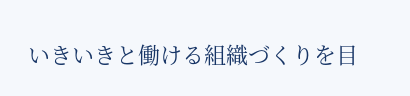いきいきと働ける組織づくりを目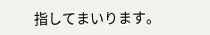指してまいります。